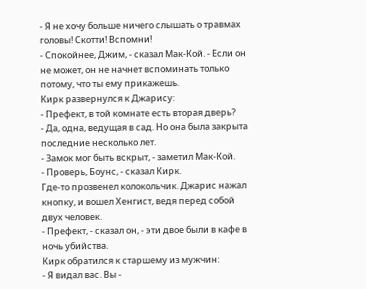- Я не хочу больше ничего слышать о травмах головы! Скотти! Вспомни!
- Спокойнее, Джим, - сказал Мак-Кой. - Если он не может, он не начнет вспоминать только потому, что ты ему прикажешь.
Кирк развернулся к Джарису:
- Префект, в той комнате есть вторая дверь?
- Да, одна, ведущая в сад. Но она была закрыта последние несколько лет.
- Замок мог быть вскрыт, - заметил Мак-Кой.
- Проверь, Боунс, - сказал Кирк.
Где-то прозвенел колокольчик. Джарис нажал кнопку, и вошел Хенгист, ведя перед собой двух человек.
- Префект, - сказал он, - эти двое были в кафе в ночь убийства.
Кирк обратился к старшему из мужчин:
- Я видал вас. Вы -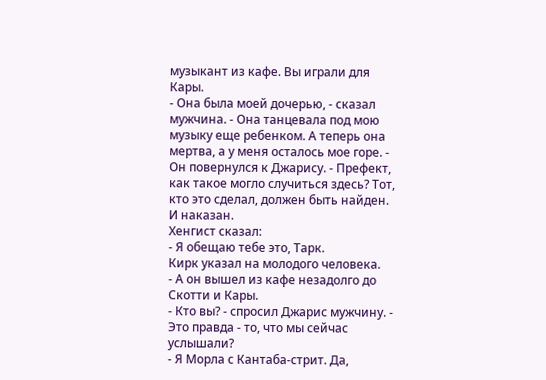музыкант из кафе. Вы играли для Кары.
- Она была моей дочерью, - сказал мужчина. - Она танцевала под мою музыку еще ребенком. А теперь она мертва, а у меня осталось мое горе. - Он повернулся к Джарису. - Префект, как такое могло случиться здесь? Тот, кто это сделал, должен быть найден. И наказан.
Хенгист сказал:
- Я обещаю тебе это, Тарк.
Кирк указал на молодого человека.
- А он вышел из кафе незадолго до Скотти и Кары.
- Кто вы? - спросил Джарис мужчину. - Это правда - то, что мы сейчас услышали?
- Я Морла с Кантаба-стрит. Да,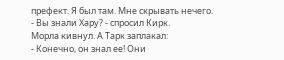префект. Я был там. Мне скрывать нечего.
- Вы знали Хару? - спросил Кирк.
Морла кивнул. А Тарк заплакал:
- Конечно, он знал ее! Они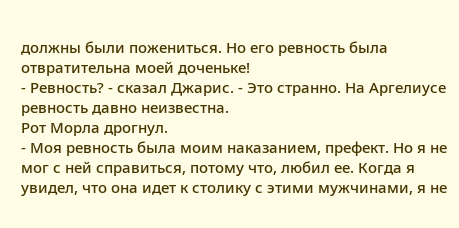должны были пожениться. Но его ревность была отвратительна моей доченьке!
- Ревность? - сказал Джарис. - Это странно. На Аргелиусе ревность давно неизвестна.
Рот Морла дрогнул.
- Моя ревность была моим наказанием, префект. Но я не мог с ней справиться, потому что, любил ее. Когда я увидел, что она идет к столику с этими мужчинами, я не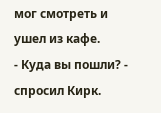мог смотреть и ушел из кафе.
- Куда вы пошли? - спросил Кирк.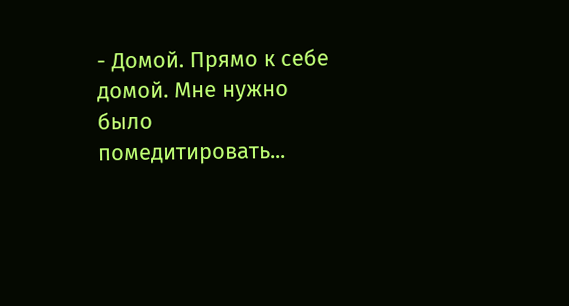- Домой. Прямо к себе домой. Мне нужно было помедитировать...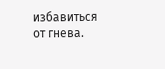избавиться от гнева.